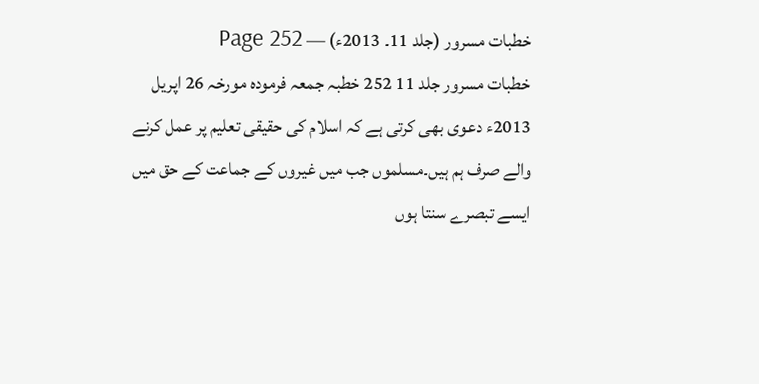خطبات مسرور (جلد 11۔ 2013ء) — Page 252
خطبات مسرور جلد 11 252 خطبہ جمعہ فرمودہ مورخہ 26 اپریل 2013ء دعوی بھی کرتی ہے کہ اسلام کی حقیقی تعلیم پر عمل کرنے والے صرف ہم ہیں۔مسلموں جب میں غیروں کے جماعت کے حق میں ایسے تبصرے سنتا ہوں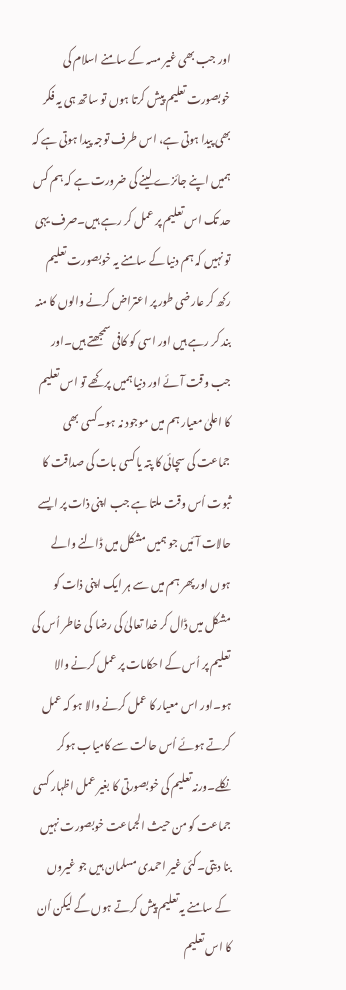اور جب بھی غیر مسہ کے سامنے اسلام کی خوبصورت تعلیم پیش کرتا ہوں تو ساتھ ہی یہ فکر بھی پیدا ہوتی ہے، اس طرف توجہ پیدا ہوتی ہے کہ ہمیں اپنے جائزے لینے کی ضرورت ہے کہ ہم کس حد تک اس تعلیم پر عمل کر رہے ہیں۔صرف یہی تو نہیں کہ ہم دنیا کے سامنے یہ خوبصورت تعلیم رکھ کر عارضی طور پر اعتراض کرنے والوں کا منہ بند کر رہے ہیں اور اسی کو کافی سمجھتے ہیں۔اور جب وقت آئے اور دنیا ہمیں پر کھے تو اس تعلیم کا اعلیٰ معیار ہم میں موجود نہ ہو۔کسی بھی جماعت کی سچائی کا پتہ یا کسی بات کی صداقت کا ثبوت اُس وقت ملتا ہے جب اپنی ذات پر ایسے حالات آئیں جو ہمیں مشکل میں ڈالنے والے ہوں اور پھر ہم میں سے ہر ایک اپنی ذات کو مشکل میں ڈال کر خدا تعالیٰ کی رضا کی خاطر اُس کی تعلیم پر اُس کے احکامات پر عمل کرنے والا ہو۔اور اس معیار کا عمل کرنے والا ہو کہ عمل کرتے ہوئے اُس حالت سے کامیاب ہوکر نکلے۔ورنہ تعلیم کی خوبصورتی کا بغیر عمل اظہار کسی جماعت کو من حیث الجماعت خوبصورت نہیں بنا دیتی۔کئی غیر احمدی مسلمان ہیں جو غیروں کے سامنے یہ تعلیم پیش کرتے ہوں گے لیکن اُن کا اس تعلیم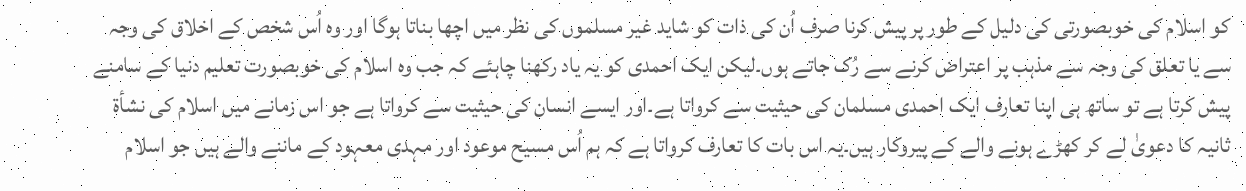کو اسلام کی خوبصورتی کی دلیل کے طور پر پیش کرنا صرف اُن کی ذات کو شاید غیر مسلموں کی نظر میں اچھا بناتا ہوگا اور وہ اُس شخص کے اخلاق کی وجہ سے یا تعلق کی وجہ سے مذہب پر اعتراض کرنے سے رُک جاتے ہوں۔لیکن ایک احمدی کو یہ یاد رکھنا چاہئے کہ جب وہ اسلام کی خوبصورت تعلیم دنیا کے سامنے پیش کرتا ہے تو ساتھ ہی اپنا تعارف ایک احمدی مسلمان کی حیثیت سے کرواتا ہے۔اور ایسے انسان کی حیثیت سے کرواتا ہے جو اس زمانے میں اسلام کی نشأة ثانیہ کا دعویٰ لے کر کھڑے ہونے والے کے پیروکار ہیں۔یہ اس بات کا تعارف کرواتا ہے کہ ہم اُس مسیح موعود اور مہدی معہود کے ماننے والے ہیں جو اسلام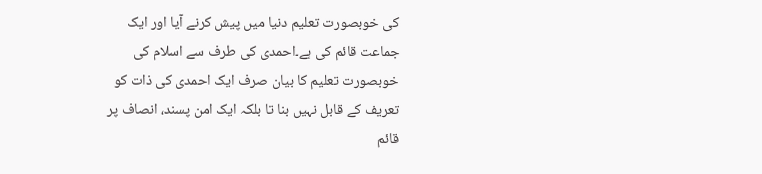کی خوبصورت تعلیم دنیا میں پیش کرنے آیا اور ایک جماعت قائم کی ہے۔احمدی کی طرف سے اسلام کی خوبصورت تعلیم کا بیان صرف ایک احمدی کی ذات کو تعریف کے قابل نہیں بنا تا بلکہ ایک امن پسند، انصاف پر قائم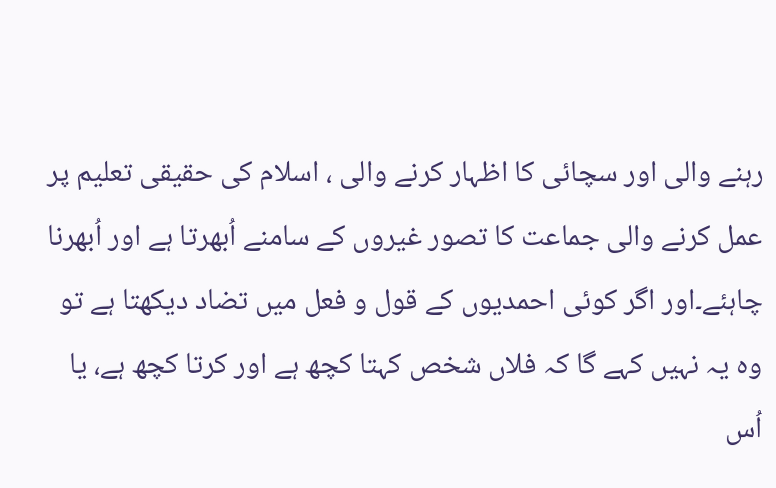رہنے والی اور سچائی کا اظہار کرنے والی ، اسلام کی حقیقی تعلیم پر عمل کرنے والی جماعت کا تصور غیروں کے سامنے اُبھرتا ہے اور اُبھرنا چاہئے۔اور اگر کوئی احمدیوں کے قول و فعل میں تضاد دیکھتا ہے تو وہ یہ نہیں کہے گا کہ فلاں شخص کہتا کچھ ہے اور کرتا کچھ ہے، یا اُس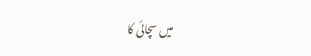میں سچائی کا